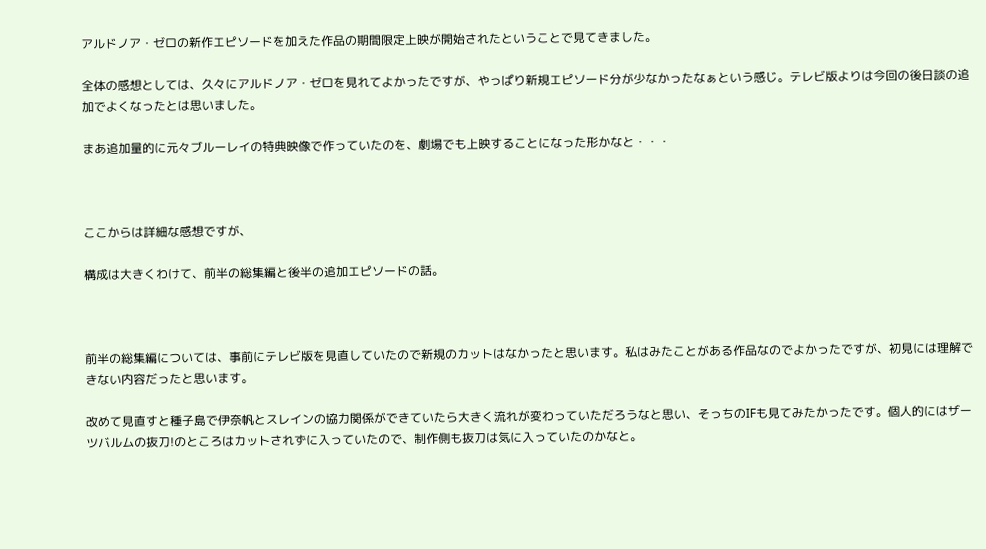アルドノア・ゼロの新作エピソードを加えた作品の期間限定上映が開始されたということで見てきました。

全体の感想としては、久々にアルドノア・ゼロを見れてよかったですが、やっぱり新規エピソード分が少なかったなぁという感じ。テレビ版よりは今回の後日談の追加でよくなったとは思いました。

まあ追加量的に元々ブルーレイの特典映像で作っていたのを、劇場でも上映することになった形かなと・・・



ここからは詳細な感想ですが、

構成は大きくわけて、前半の総集編と後半の追加エピソードの話。



前半の総集編については、事前にテレビ版を見直していたので新規のカットはなかったと思います。私はみたことがある作品なのでよかったですが、初見には理解できない内容だったと思います。

改めて見直すと種子島で伊奈帆とスレインの協力関係ができていたら大きく流れが変わっていただろうなと思い、そっちのIFも見てみたかったです。個人的にはザーツバルムの抜刀!のところはカットされずに入っていたので、制作側も抜刀は気に入っていたのかなと。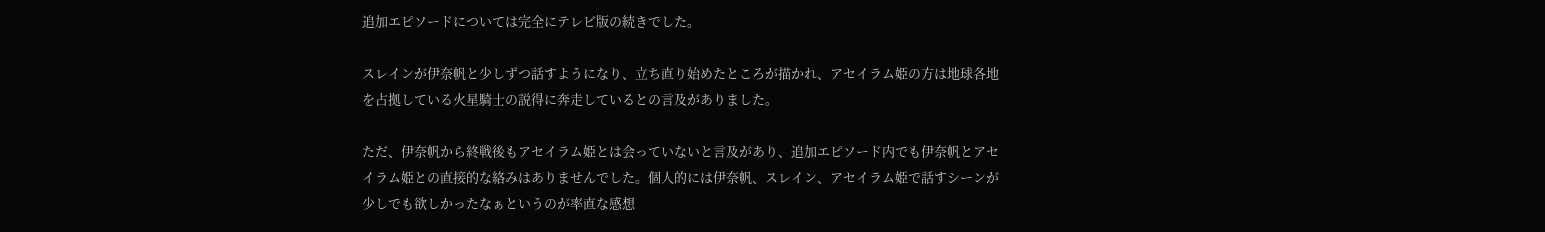追加エピソードについては完全にテレビ版の続きでした。

スレインが伊奈帆と少しずつ話すようになり、立ち直り始めたところが描かれ、アセイラム姫の方は地球各地を占拠している火星騎士の説得に奔走しているとの言及がありました。

ただ、伊奈帆から終戦後もアセイラム姫とは会っていないと言及があり、追加エピソード内でも伊奈帆とアセイラム姫との直接的な絡みはありませんでした。個人的には伊奈帆、スレイン、アセイラム姫で話すシーンが少しでも欲しかったなぁというのが率直な感想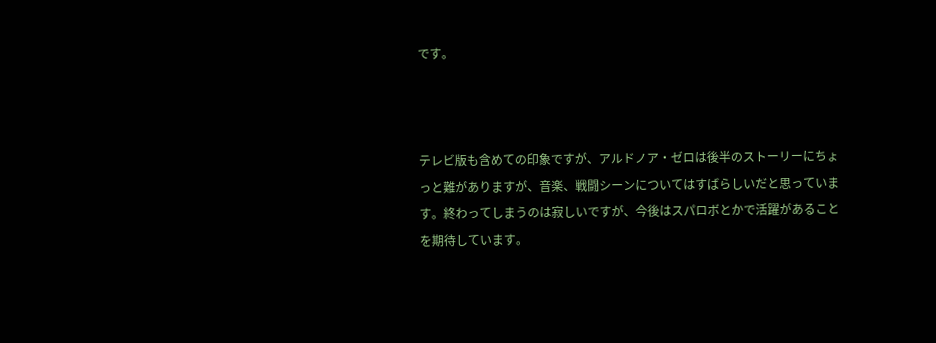です。



テレビ版も含めての印象ですが、アルドノア・ゼロは後半のストーリーにちょっと難がありますが、音楽、戦闘シーンについてはすばらしいだと思っています。終わってしまうのは寂しいですが、今後はスパロボとかで活躍があることを期待しています。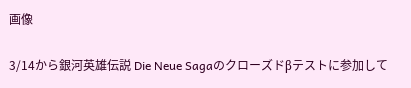画像

3/14から銀河英雄伝説 Die Neue Sagaのクローズドβテストに参加して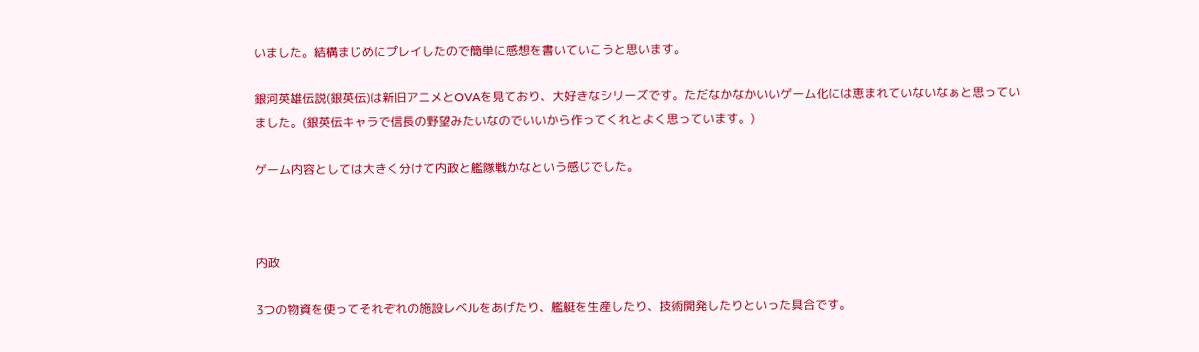いました。結構まじめにプレイしたので簡単に感想を書いていこうと思います。

銀河英雄伝説(銀英伝)は新旧アニメとOVAを見ており、大好きなシリーズです。ただなかなかいいゲーム化には恵まれていないなぁと思っていました。(銀英伝キャラで信長の野望みたいなのでいいから作ってくれとよく思っています。)

ゲーム内容としては大きく分けて内政と艦隊戦かなという感じでした。



内政

3つの物資を使ってそれぞれの施設レベルをあげたり、艦艇を生産したり、技術開発したりといった具合です。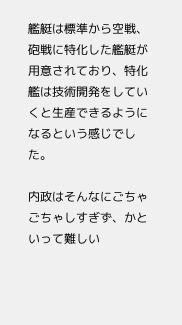艦艇は標準から空戦、砲戦に特化した艦艇が用意されており、特化艦は技術開発をしていくと生産できるようになるという感じでした。

内政はそんなにごちゃごちゃしすぎず、かといって難しい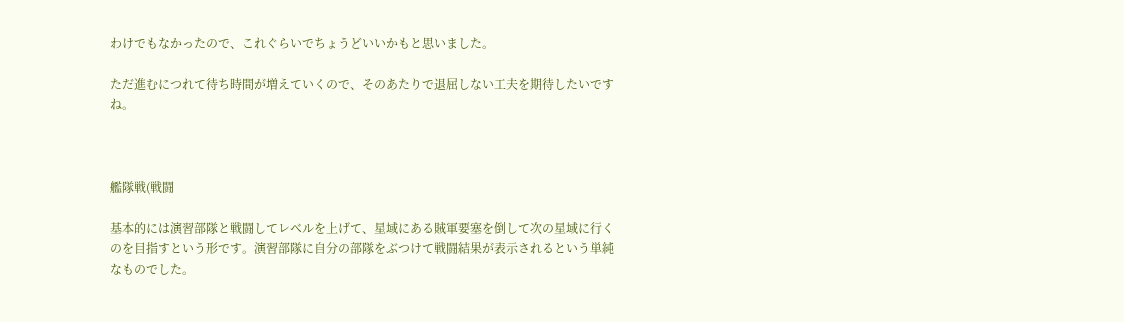わけでもなかったので、これぐらいでちょうどいいかもと思いました。

ただ進むにつれて待ち時間が増えていくので、そのあたりで退屈しない工夫を期待したいですね。



艦隊戦(戦闘

基本的には演習部隊と戦闘してレベルを上げて、星域にある賊軍要塞を倒して次の星域に行くのを目指すという形です。演習部隊に自分の部隊をぶつけて戦闘結果が表示されるという単純なものでした。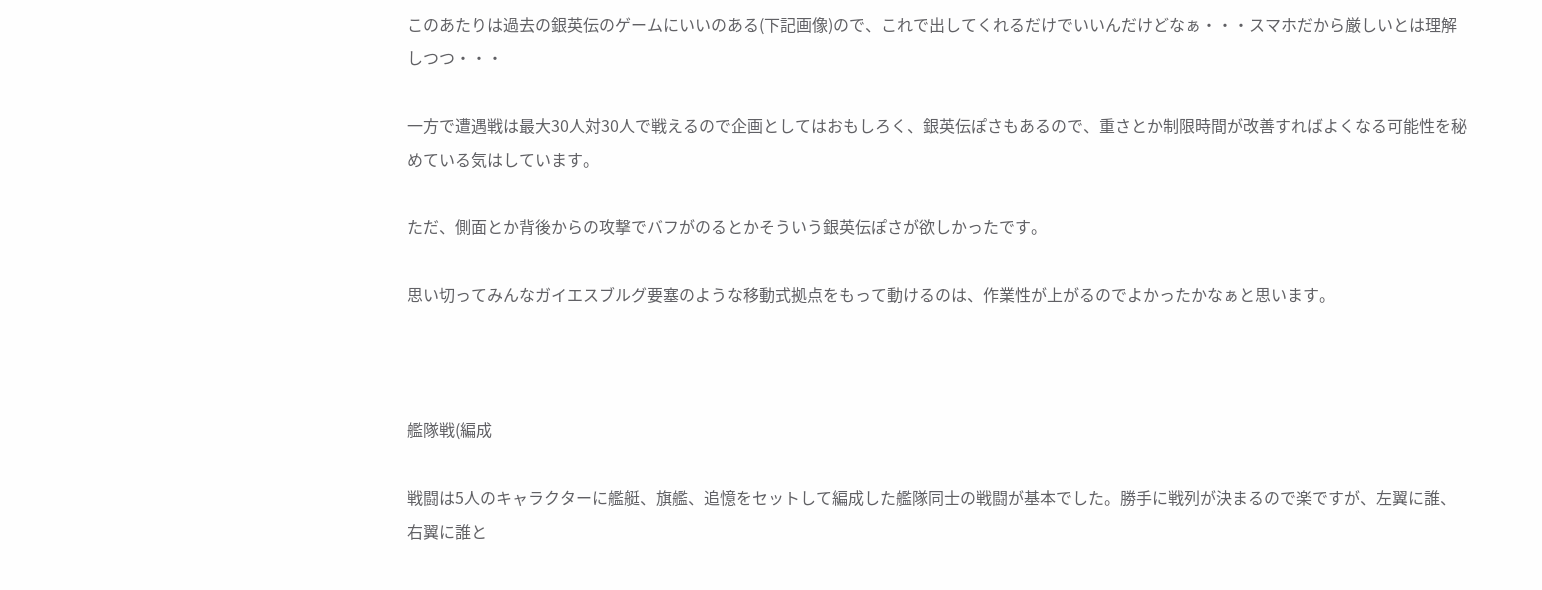このあたりは過去の銀英伝のゲームにいいのある(下記画像)ので、これで出してくれるだけでいいんだけどなぁ・・・スマホだから厳しいとは理解しつつ・・・

一方で遭遇戦は最大30人対30人で戦えるので企画としてはおもしろく、銀英伝ぽさもあるので、重さとか制限時間が改善すればよくなる可能性を秘めている気はしています。

ただ、側面とか背後からの攻撃でバフがのるとかそういう銀英伝ぽさが欲しかったです。

思い切ってみんなガイエスブルグ要塞のような移動式拠点をもって動けるのは、作業性が上がるのでよかったかなぁと思います。



艦隊戦(編成

戦闘は5人のキャラクターに艦艇、旗艦、追憶をセットして編成した艦隊同士の戦闘が基本でした。勝手に戦列が決まるので楽ですが、左翼に誰、右翼に誰と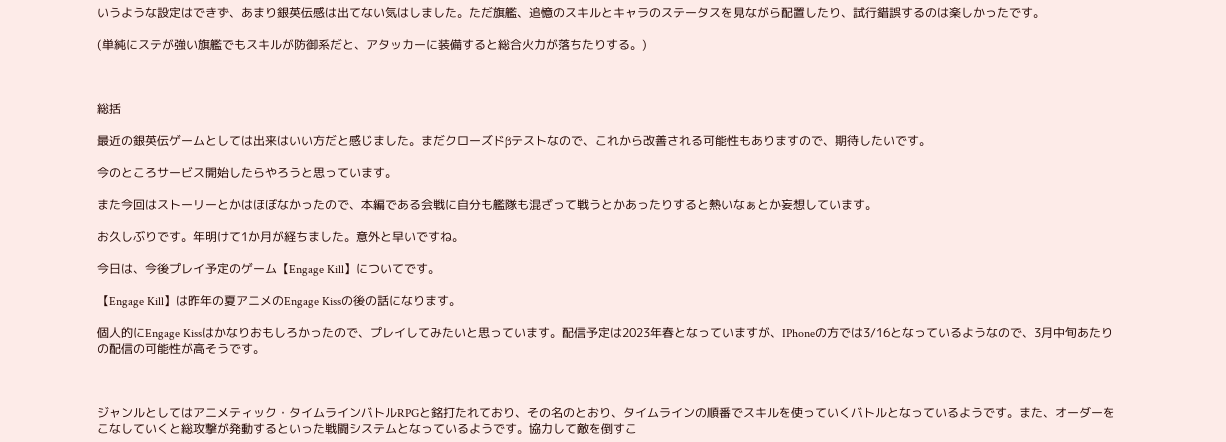いうような設定はできず、あまり銀英伝感は出てない気はしました。ただ旗艦、追憶のスキルとキャラのステータスを見ながら配置したり、試行錯誤するのは楽しかったです。

(単純にステが強い旗艦でもスキルが防御系だと、アタッカーに装備すると総合火力が落ちたりする。)



総括

最近の銀英伝ゲームとしては出来はいい方だと感じました。まだクローズドβテストなので、これから改善される可能性もありますので、期待したいです。

今のところサービス開始したらやろうと思っています。

また今回はストーリーとかはほぼなかったので、本編である会戦に自分も艦隊も混ざって戦うとかあったりすると熱いなぁとか妄想しています。

お久しぶりです。年明けて1か月が経ちました。意外と早いですね。

今日は、今後プレイ予定のゲーム【Engage Kill】についてです。

【Engage Kill】は昨年の夏アニメのEngage Kissの後の話になります。

個人的にEngage Kissはかなりおもしろかったので、プレイしてみたいと思っています。配信予定は2023年春となっていますが、IPhoneの方では3/16となっているようなので、3月中旬あたりの配信の可能性が高そうです。



ジャンルとしてはアニメティック・タイムラインバトルRPGと銘打たれており、その名のとおり、タイムラインの順番でスキルを使っていくバトルとなっているようです。また、オーダーをこなしていくと総攻撃が発動するといった戦闘システムとなっているようです。協力して敵を倒すこ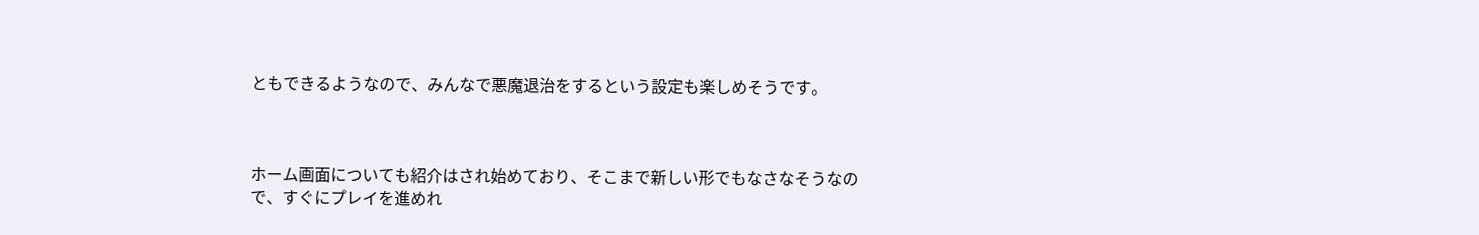ともできるようなので、みんなで悪魔退治をするという設定も楽しめそうです。



ホーム画面についても紹介はされ始めており、そこまで新しい形でもなさなそうなので、すぐにプレイを進めれ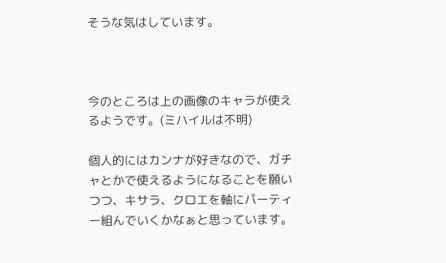そうな気はしています。



今のところは上の画像のキャラが使えるようです。(ミハイルは不明)

個人的にはカンナが好きなので、ガチャとかで使えるようになることを願いつつ、キサラ、クロエを軸にパーティー組んでいくかなぁと思っています。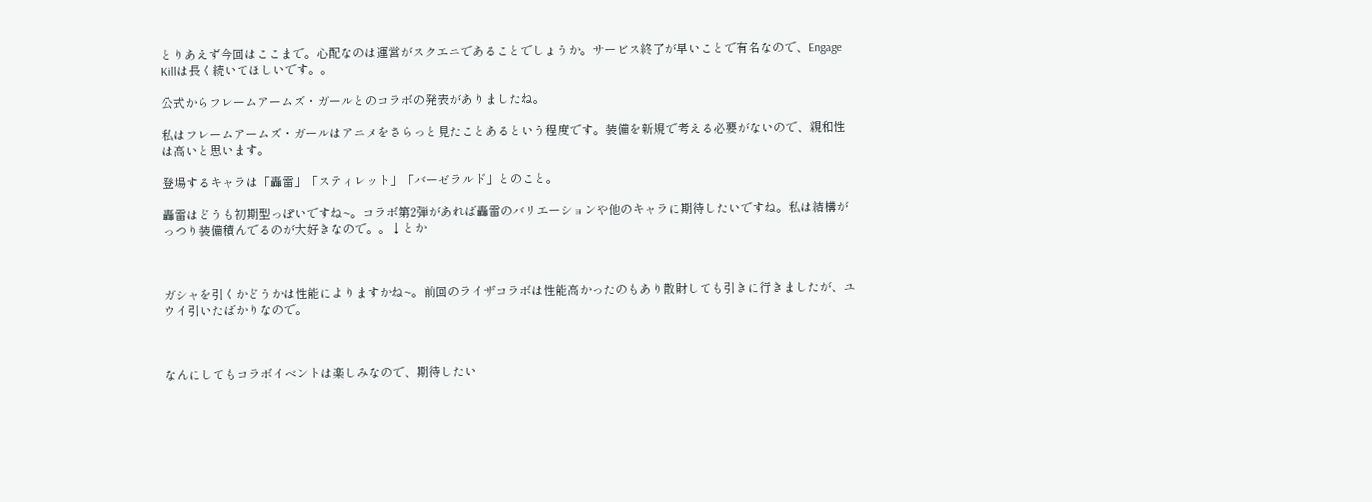とりあえず今回はここまで。心配なのは運営がスクエニであることでしょうか。サービス終了が早いことで有名なので、Engage Killは長く続いてほしいです。。

公式からフレームアームズ・ガールとのコラボの発表がありましたね。

私はフレームアームズ・ガールはアニメをさらっと見たことあるという程度です。装備を新規で考える必要がないので、親和性は高いと思います。

登場するキャラは「轟雷」「スティレット」「バーゼラルド」とのこと。

轟雷はどうも初期型っぽいですね~。コラボ第2弾があれば轟雷のバリエーションや他のキャラに期待したいですね。私は結構がっつり装備積んでるのが大好きなので。。↓とか



ガシャを引くかどうかは性能によりますかね~。前回のライザコラボは性能高かったのもあり散財しても引きに行きましたが、ユウイ引いたばかりなので。



なんにしてもコラボイベントは楽しみなので、期待したい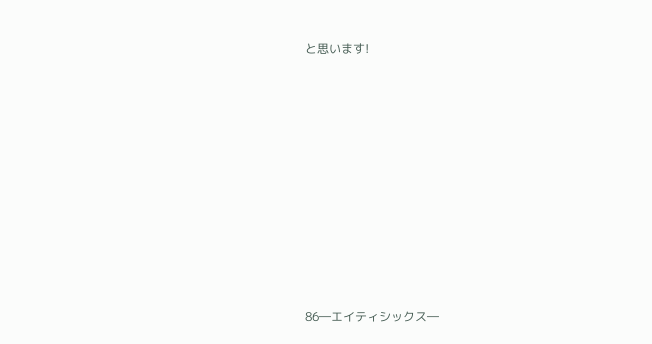と思います!















86―エイティシックス―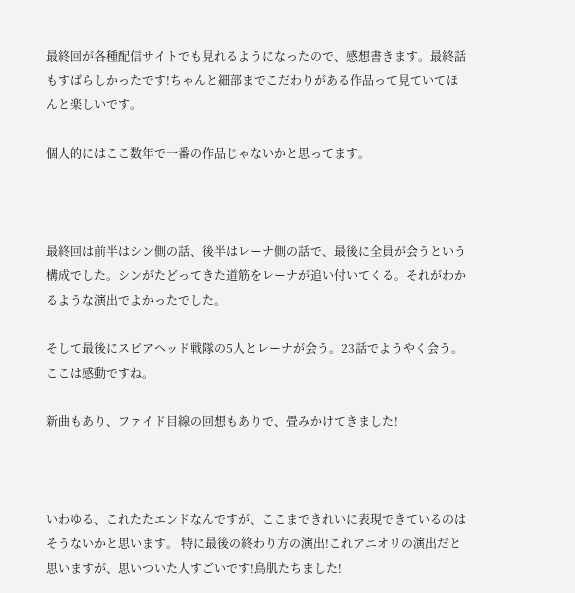最終回が各種配信サイトでも見れるようになったので、感想書きます。最終話もすばらしかったです!ちゃんと細部までこだわりがある作品って見ていてほんと楽しいです。

個人的にはここ数年で一番の作品じゃないかと思ってます。



最終回は前半はシン側の話、後半はレーナ側の話で、最後に全員が会うという構成でした。シンがたどってきた道筋をレーナが追い付いてくる。それがわかるような演出でよかったでした。

そして最後にスピアヘッド戦隊の5人とレーナが会う。23話でようやく会う。ここは感動ですね。

新曲もあり、ファイド目線の回想もありで、畳みかけてきました!



いわゆる、これたたエンドなんですが、ここまできれいに表現できているのはそうないかと思います。 特に最後の終わり方の演出!これアニオリの演出だと思いますが、思いついた人すごいです!鳥肌たちました!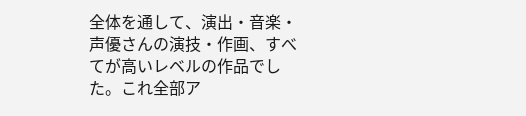全体を通して、演出・音楽・声優さんの演技・作画、すべてが高いレベルの作品でした。これ全部ア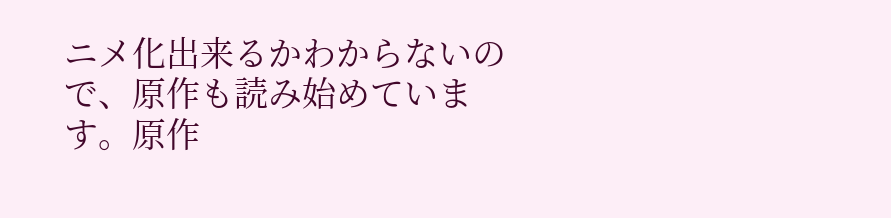ニメ化出来るかわからないので、原作も読み始めています。原作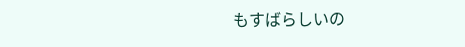もすばらしいの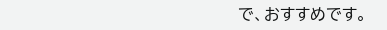で、おすすめです。